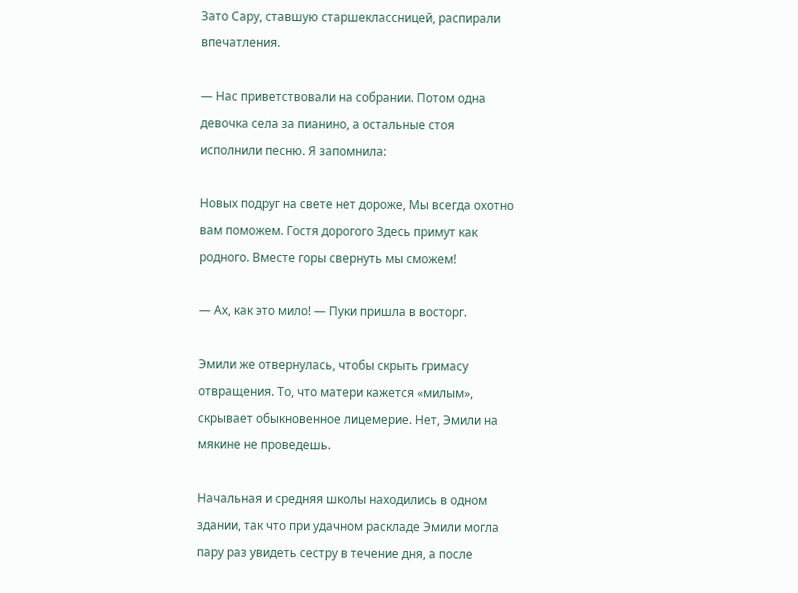Зато Сару, ставшую старшеклассницей, распирали впечатления.

— Нас приветствовали на собрании. Потом одна девочка села за пианино, а остальные стоя исполнили песню. Я запомнила:

Новых подруг на свете нет дороже, Мы всегда охотно вам поможем. Гостя дорогого Здесь примут как родного. Вместе горы свернуть мы сможем!

— Ах, как это мило! — Пуки пришла в восторг.

Эмили же отвернулась, чтобы скрыть гримасу отвращения. То, что матери кажется «милым», скрывает обыкновенное лицемерие. Нет, Эмили на мякине не проведешь.

Начальная и средняя школы находились в одном здании, так что при удачном раскладе Эмили могла пару раз увидеть сестру в течение дня, а после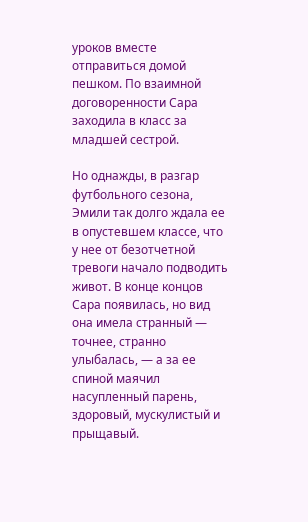уроков вместе отправиться домой пешком. По взаимной договоренности Сара заходила в класс за младшей сестрой.

Но однажды, в разгар футбольного сезона, Эмили так долго ждала ее в опустевшем классе, что у нее от безотчетной тревоги начало подводить живот. В конце концов Сара появилась, но вид она имела странный — точнее, странно улыбалась, — а за ее спиной маячил насупленный парень, здоровый, мускулистый и прыщавый.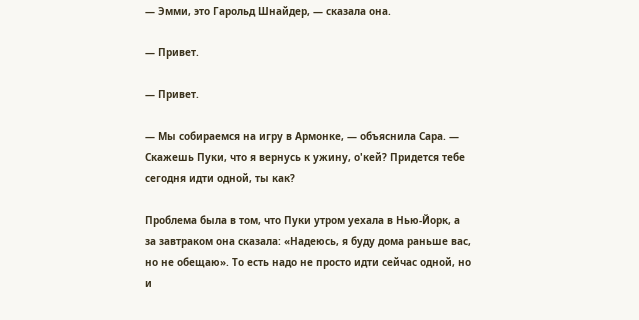— Эмми, это Гарольд Шнайдер, — сказала она.

— Привет.

— Привет.

— Мы собираемся на игру в Армонке, — объяснила Сара. — Скажешь Пуки, что я вернусь к ужину, о'кей? Придется тебе сегодня идти одной, ты как?

Проблема была в том, что Пуки утром уехала в Нью-Йорк, а за завтраком она сказала: «Надеюсь, я буду дома раньше вас, но не обещаю». То есть надо не просто идти сейчас одной, но и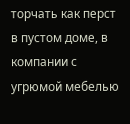торчать как перст в пустом доме, в компании с угрюмой мебелью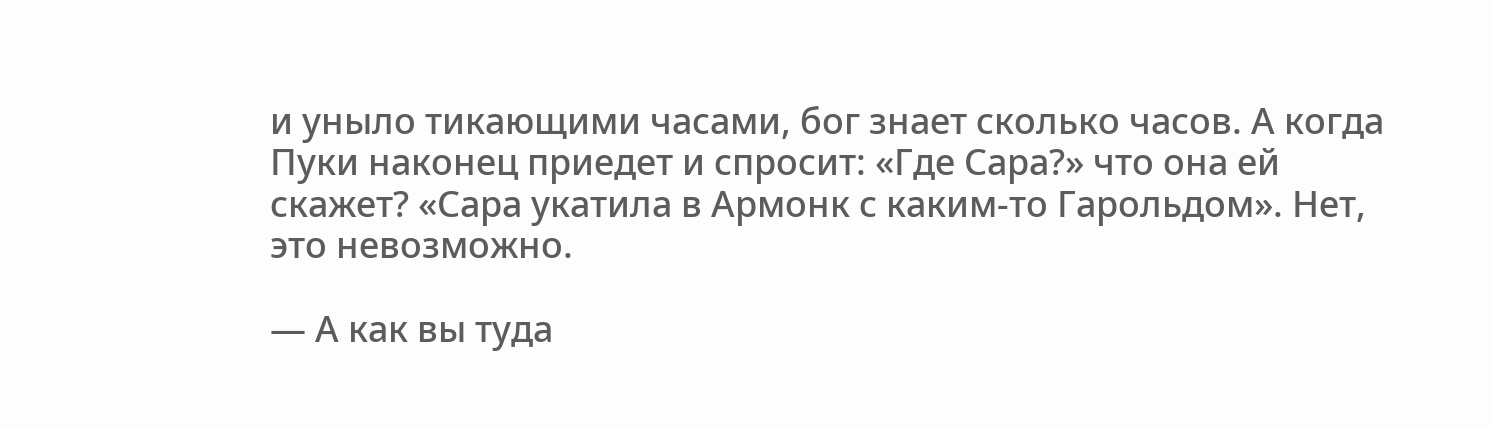и уныло тикающими часами, бог знает сколько часов. А когда Пуки наконец приедет и спросит: «Где Сара?» что она ей скажет? «Сара укатила в Армонк с каким-то Гарольдом». Нет, это невозможно.

— А как вы туда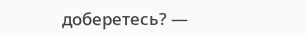доберетесь? —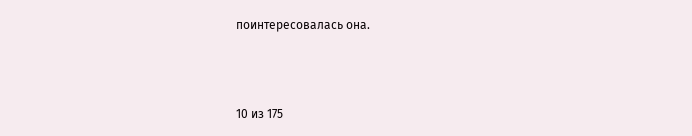поинтересовалась она.



10 из 175